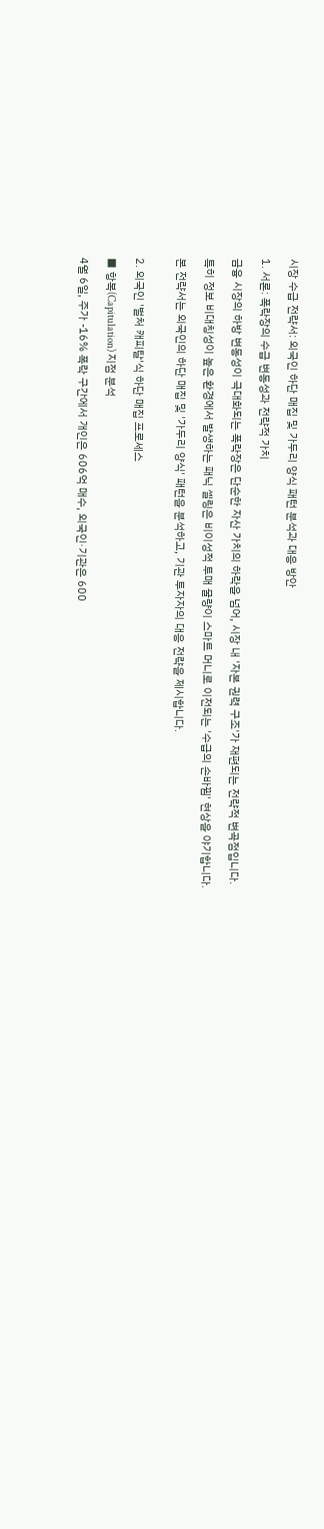시장 수급 전략서: 외국인 하단 매집 및 가두리 양식 패턴 분석과 대응 방안

1. 서론: 폭락장의 수급 변동성과 전략적 가치

금융 시장의 하방 변동성이 극대화되는 폭락장은 단순한 자산 가치의 하락을 넘어, 시장 내 '자본 권력 구조'가 재편되는 전략적 변곡점입니다.

특히 정보 비대칭성이 높은 환경에서 발생하는 패닉 셀링은 비이성적 투매 물량이 스마트 머니로 이전되는 '수급의 손바뀜' 현상을 야기합니다.

본 전략서는 외국인의 하단 매집 및 '가두리 양식' 패턴을 분석하고, 기관 투자자의 대응 전략을 제시합니다.


2. 외국인 '벌처 캐피탈'식 하단 매집 프로세스

■ 항복(Capitulation) 지점 분석

4월 6일, 주가 -16% 폭락 구간에서 개인은 606억 매수, 외국인·기관은 600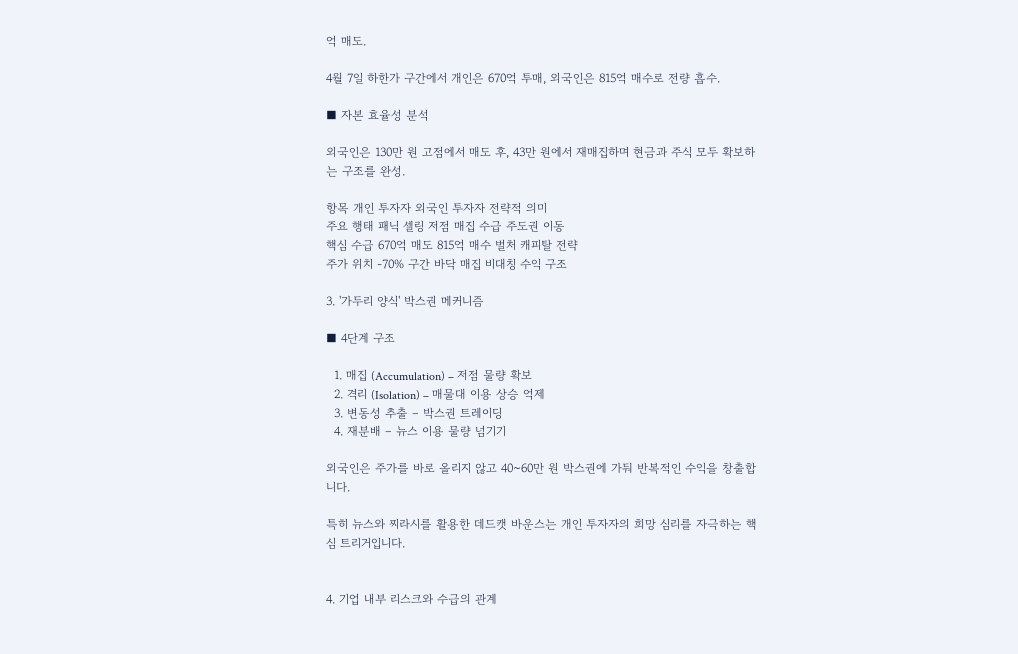억 매도.

4월 7일 하한가 구간에서 개인은 670억 투매, 외국인은 815억 매수로 전량 흡수.

■ 자본 효율성 분석

외국인은 130만 원 고점에서 매도 후, 43만 원에서 재매집하며 현금과 주식 모두 확보하는 구조를 완성.

항목 개인 투자자 외국인 투자자 전략적 의미
주요 행태 패닉 셀링 저점 매집 수급 주도권 이동
핵심 수급 670억 매도 815억 매수 벌처 캐피탈 전략
주가 위치 -70% 구간 바닥 매집 비대칭 수익 구조

3. '가두리 양식' 박스권 메커니즘

■ 4단계 구조

  1. 매집 (Accumulation) – 저점 물량 확보
  2. 격리 (Isolation) – 매물대 이용 상승 억제
  3. 변동성 추출 – 박스권 트레이딩
  4. 재분배 – 뉴스 이용 물량 넘기기

외국인은 주가를 바로 올리지 않고 40~60만 원 박스권에 가둬 반복적인 수익을 창출합니다.

특히 뉴스와 찌라시를 활용한 데드캣 바운스는 개인 투자자의 희망 심리를 자극하는 핵심 트리거입니다.


4. 기업 내부 리스크와 수급의 관계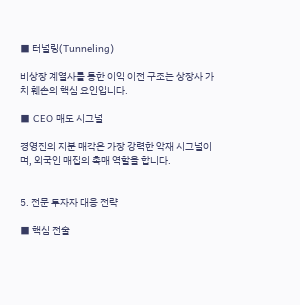■ 터널링(Tunneling)

비상장 계열사를 통한 이익 이전 구조는 상장사 가치 훼손의 핵심 요인입니다.

■ CEO 매도 시그널

경영진의 지분 매각은 가장 강력한 악재 시그널이며, 외국인 매집의 촉매 역할을 합니다.


5. 전문 투자자 대응 전략

■ 핵심 전술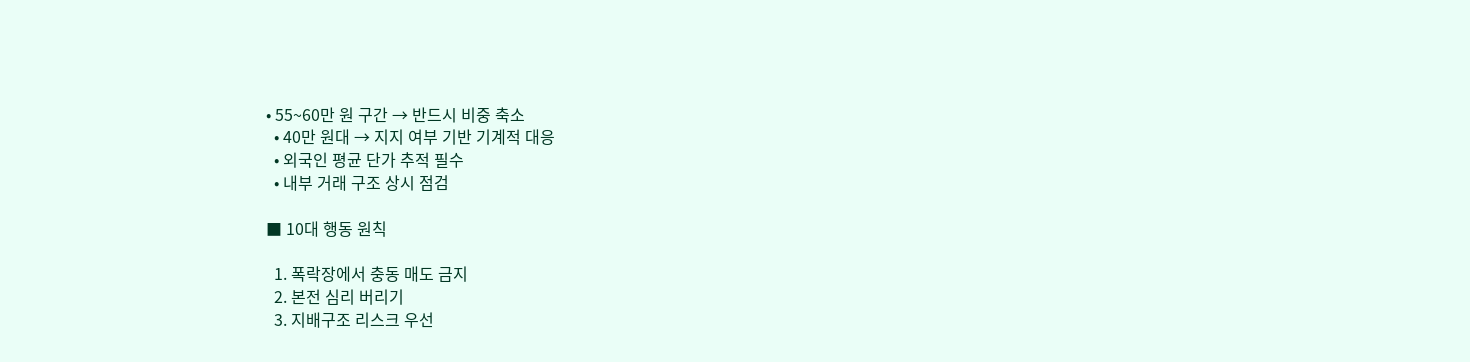• 55~60만 원 구간 → 반드시 비중 축소
  • 40만 원대 → 지지 여부 기반 기계적 대응
  • 외국인 평균 단가 추적 필수
  • 내부 거래 구조 상시 점검

■ 10대 행동 원칙

  1. 폭락장에서 충동 매도 금지
  2. 본전 심리 버리기
  3. 지배구조 리스크 우선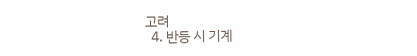고려
  4. 반등 시 기계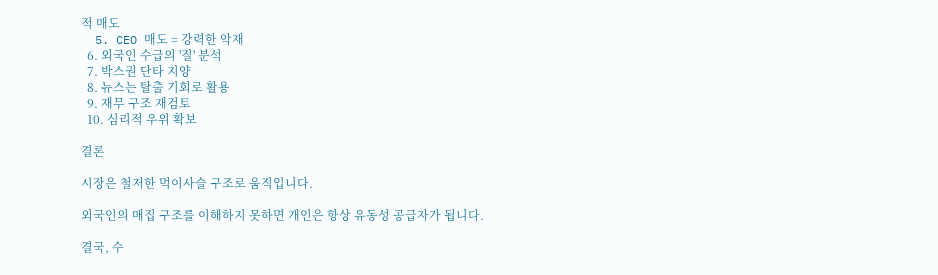적 매도
  5. CEO 매도 = 강력한 악재
  6. 외국인 수급의 '질' 분석
  7. 박스권 단타 지양
  8. 뉴스는 탈출 기회로 활용
  9. 재무 구조 재검토
  10. 심리적 우위 확보

결론

시장은 철저한 먹이사슬 구조로 움직입니다.

외국인의 매집 구조를 이해하지 못하면 개인은 항상 유동성 공급자가 됩니다.

결국, 수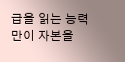급을 읽는 능력만이 자본을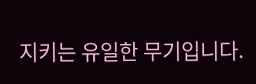지키는 유일한 무기입니다.